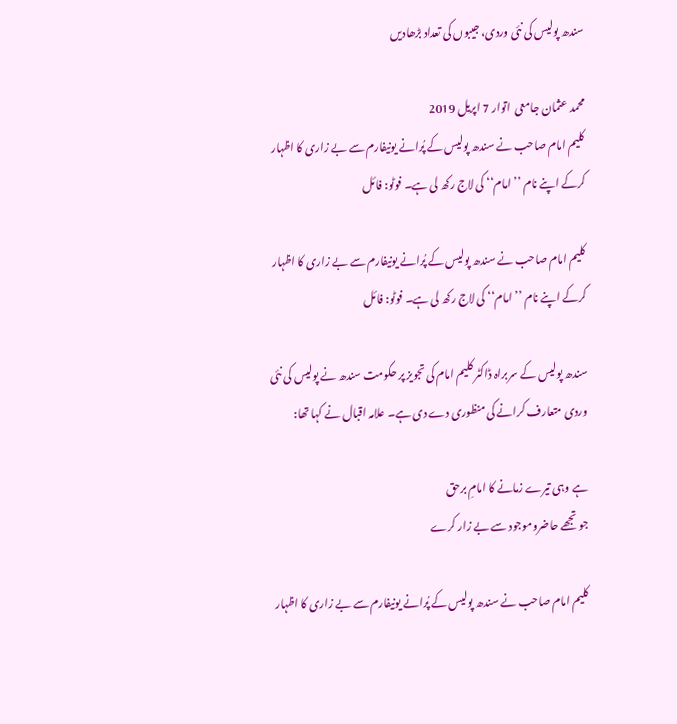سندھ پولیس کی نئی وردی، جیبوں کی تعداد بڑھادیں

محمد عثمان جامعی  اتوار 7 اپريل 2019
کلیم امام صاحب نے سندھ پولیس کے پُرانے یونیفارم سے بے زاری کا اظہار کرکے اپنے نام ’’امام‘‘ کی لاج رکھ لی ہے۔ فوٹو: فائل

کلیم امام صاحب نے سندھ پولیس کے پُرانے یونیفارم سے بے زاری کا اظہار کرکے اپنے نام ’’امام‘‘ کی لاج رکھ لی ہے۔ فوٹو: فائل

سندھ پولیس کے سربراہ ڈاکٹر کلیم امام کی تجویز پر حکومت سندھ نے پولیس کی نئی وردی متعارف کرانے کی منظوری دے دی ہے۔ علامہ اقبال نے کہا تھا:

ہے وہی تیرے زمانے کا امامِ برحق
جو تجھے حاضروموجود سے بے زار کرے

کلیم امام صاحب نے سندھ پولیس کے پُرانے یونیفارم سے بے زاری کا اظہار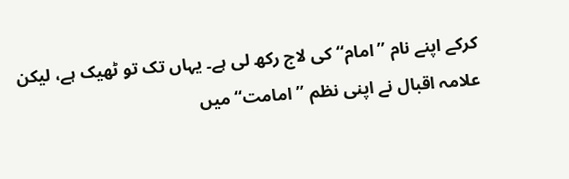کرکے اپنے نام ’’امام‘‘ کی لاج رکھ لی ہے۔ یہاں تک تو ٹھیک ہے، لیکن علامہ اقبال نے اپنی نظم ’’امامت‘‘ میں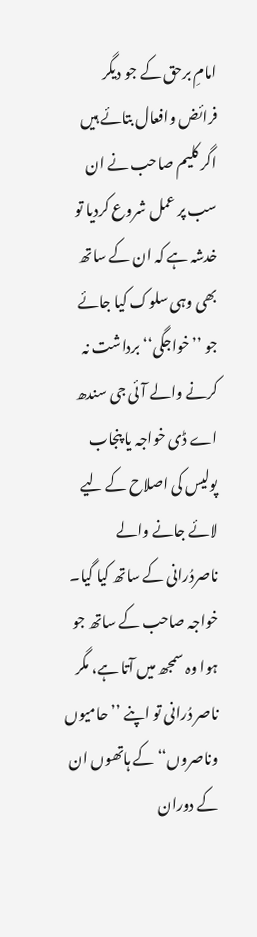امامِ برحق کے جو دیگر فرائض وافعال بتائے ہیں اگر کلیم صاحب نے ان سب پر عمل شروع کردیا تو خدشہ ہے کہ ان کے ساتھ بھی وہی سلوک کیا جائے جو ’’خواجگی‘‘ برداشت نہ کرنے والے آئی جی سندھ اے ڈی خواجہ یا پنجاب پولیس کی اصلاح کے لیے لائے جانے والے ناصردُرانی کے ساتھ کیا گیا۔ خواجہ صاحب کے ساتھ جو ہوا وہ سمجھ میں آتا ہے، مگر ناصر دُرانی تو اپنے ’’حامیوں وناصروں‘‘ کے ہاتھوں ان کے دوران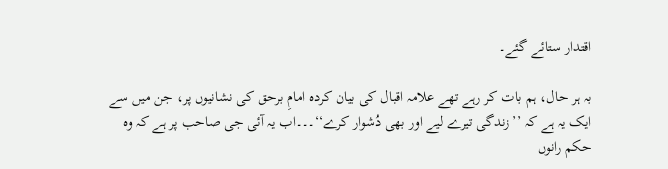اقتدار ستائے گئے۔

بہ ہر حال، ہم بات کر رہے تھے علامہ اقبال کی بیان کردہ امامِ برحق کی نشانیوں پر، جن میں سے ایک یہ ہے کہ ’’زندگی تیرے لیے اور بھی دُشوار کرے‘‘۔۔۔اب یہ آئی جی صاحب پر ہے کہ وہ حکم رانوں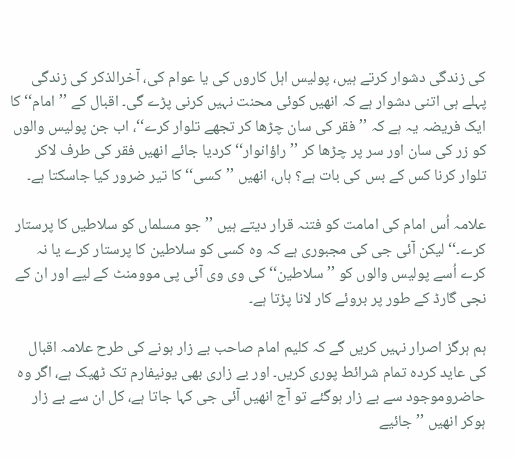کی زندگی دشوار کرتے ہیں، پولیس اہل کاروں کی یا عوام کی، آخرالذکر کی زندگی پہلے ہی اتنی دشوار ہے کہ انھیں کوئی محنت نہیں کرنی پڑے گی۔ اقبال کے ’’امام‘‘ کا ایک فریضہ یہ ہے کہ ’’فقر کی سان چڑھا کر تجھے تلوار کرے‘‘، اب جن پولیس والوں کو زر کی سان اور سر پر چڑھا کر ’’راؤانوار‘‘ کردیا جائے انھیں فقر کی طرف لاکر تلوار کرنا کس کے بس کی بات ہے؟ ہاں، انھیں ’’کسی‘‘ کا تیر ضرور کیا جاسکتا ہے۔

علامہ اُس امام کی امامت کو فتنہ قرار دیتے ہیں ’’جو مسلماں کو سلاطیں کا پرستار کرے۔‘‘ لیکن آئی جی کی مجبوری ہے کہ وہ کسی کو سلاطین کا پرستار کرے یا نہ کرے اُسے پولیس والوں کو ’’سلاطین‘‘ کی وی وی آئی پی موومنٹ کے لیے اور ان کے نجی گارڈ کے طور پر بروئے کار لانا پڑتا ہے۔

ہم ہرگز اصرار نہیں کریں گے کہ کلیم امام صاحب بے زار ہونے کی طرح علامہ اقبال کی عاید کردہ تمام شرائط پوری کریں۔ اور بے زاری بھی یونیفارم تک ٹھیک ہے، اگر وہ حاضروموجود سے بے زار ہوگئے تو آج انھیں آئی جی کہا جاتا ہے، کل ان سے بے زار ہوکر انھیں ’’جائیے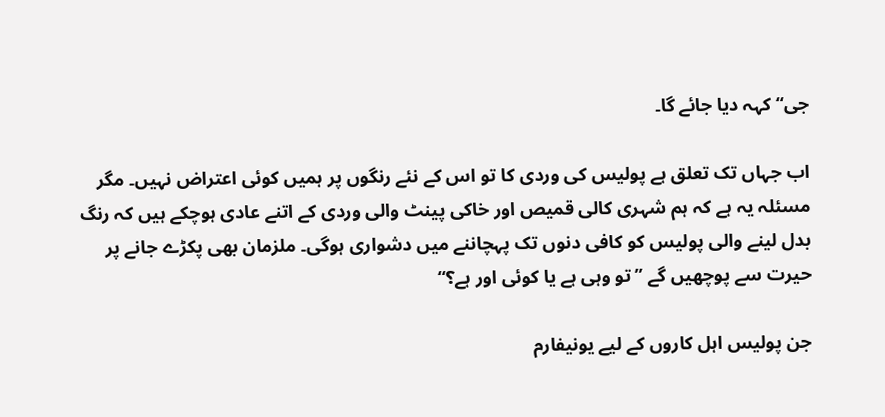جی‘‘ کہہ دیا جائے گا۔

اب جہاں تک تعلق ہے پولیس کی وردی کا تو اس کے نئے رنگوں پر ہمیں کوئی اعتراض نہیں۔ مگر مسئلہ یہ ہے کہ ہم شہری کالی قمیص اور خاکی پینٹ والی وردی کے اتنے عادی ہوچکے ہیں کہ رنگ بدل لینے والی پولیس کو کافی دنوں تک پہچاننے میں دشواری ہوگی۔ ملزمان بھی پکڑے جانے پر حیرت سے پوچھیں گے ’’تو وہی ہے یا کوئی اور ہے؟‘‘

جن پولیس اہل کاروں کے لیے یونیفارم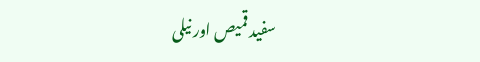سفید قمیص اور نیلی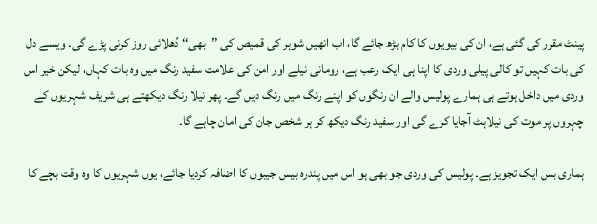پینٹ مقرر کی گئی ہے، ان کی بیویوں کا کام بڑھ جائے گا، اب انھیں شوہر کی قمیص کی ’’بھی‘‘ دُھلائی روز کرنی پڑے گی۔ ویسے دل کی بات کہیں تو کالی پیلی وردی کا اپنا ہی ایک رعب ہے، رومانی نیلے اور امن کی علامت سفید رنگ میں وہ بات کہاں، لیکن خیر اس وردی میں داخل ہوتے ہی ہمارے پولیس والے ان رنگوں کو اپنے رنگ میں رنگ دیں گے۔ پھر نیلا رنگ دیکھتے ہی شریف شہریوں کے چہروں پر موت کی نیلاہٹ آجایا کرے گی اور سفید رنگ دیکھ کر ہر شخص جان کی امان چاہے گا۔

ہماری بس ایک تجویز ہے۔ پولیس کی وردی جو بھی ہو اس میں پندرہ بیس جیبوں کا اضافہ کردیا جائے، یوں شہریوں کا وہ وقت بچے کا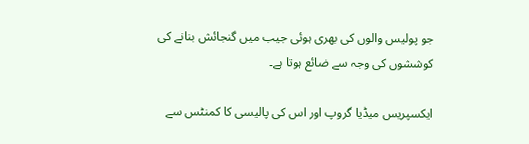جو پولیس والوں کی بھری ہوئی جیب میں گنجائش بنانے کی کوششوں کی وجہ سے ضائع ہوتا ہے۔

ایکسپریس میڈیا گروپ اور اس کی پالیسی کا کمنٹس سے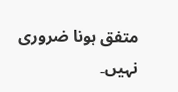متفق ہونا ضروری نہیں۔